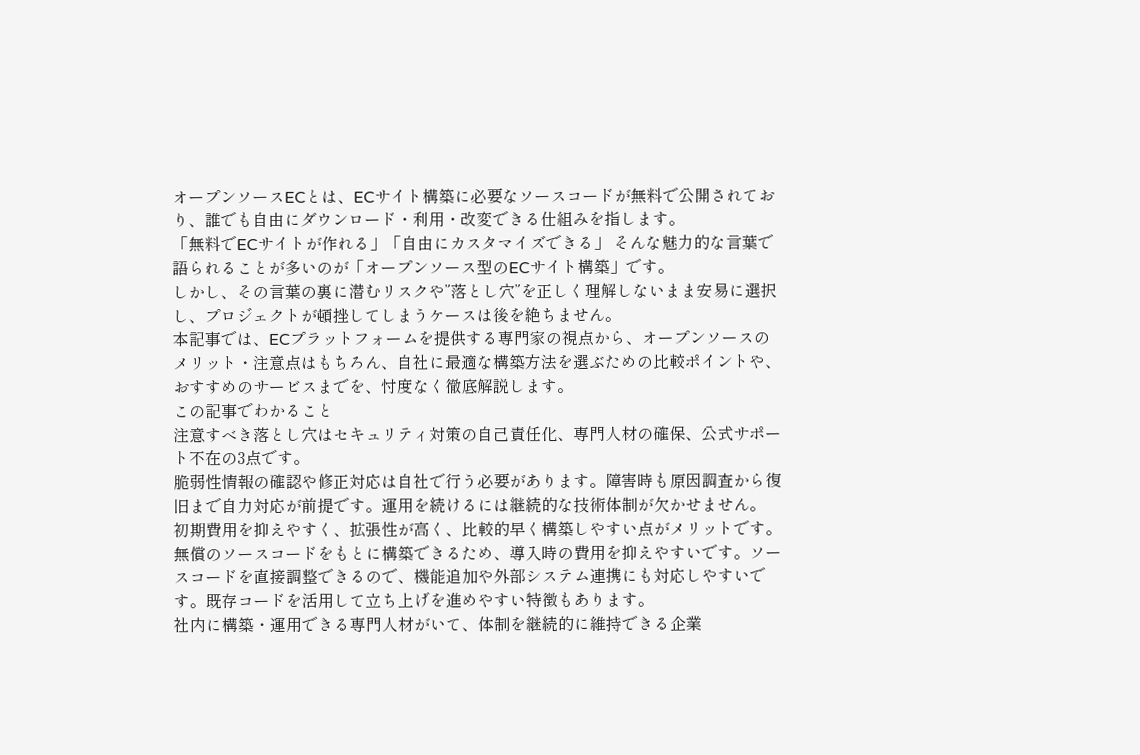オープンソースECとは、ECサイト構築に必要なソースコードが無料で公開されており、誰でも自由にダウンロード・利用・改変できる仕組みを指します。
「無料でECサイトが作れる」「自由にカスタマイズできる」 そんな魅力的な言葉で語られることが多いのが「オープンソース型のECサイト構築」です。
しかし、その言葉の裏に潜むリスクや”落とし穴”を正しく理解しないまま安易に選択し、プロジェクトが頓挫してしまうケースは後を絶ちません。
本記事では、ECプラットフォームを提供する専門家の視点から、オープンソースのメリット・注意点はもちろん、自社に最適な構築方法を選ぶための比較ポイントや、おすすめのサービスまでを、忖度なく徹底解説します。
この記事でわかること
注意すべき落とし穴はセキュリティ対策の自己責任化、専門人材の確保、公式サポート不在の3点です。
脆弱性情報の確認や修正対応は自社で行う必要があります。障害時も原因調査から復旧まで自力対応が前提です。運用を続けるには継続的な技術体制が欠かせません。
初期費用を抑えやすく、拡張性が高く、比較的早く構築しやすい点がメリットです。
無償のソースコードをもとに構築できるため、導入時の費用を抑えやすいです。ソースコードを直接調整できるので、機能追加や外部システム連携にも対応しやすいです。既存コードを活用して立ち上げを進めやすい特徴もあります。
社内に構築・運用できる専門人材がいて、体制を継続的に維持できる企業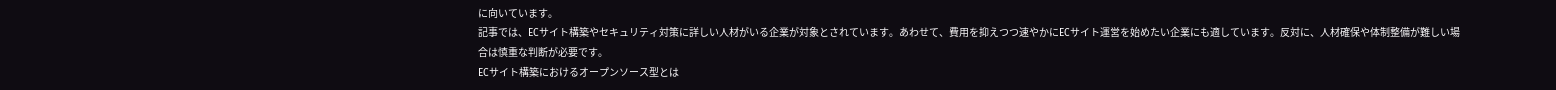に向いています。
記事では、ECサイト構築やセキュリティ対策に詳しい人材がいる企業が対象とされています。あわせて、費用を抑えつつ速やかにECサイト運営を始めたい企業にも適しています。反対に、人材確保や体制整備が難しい場合は慎重な判断が必要です。
ECサイト構築におけるオープンソース型とは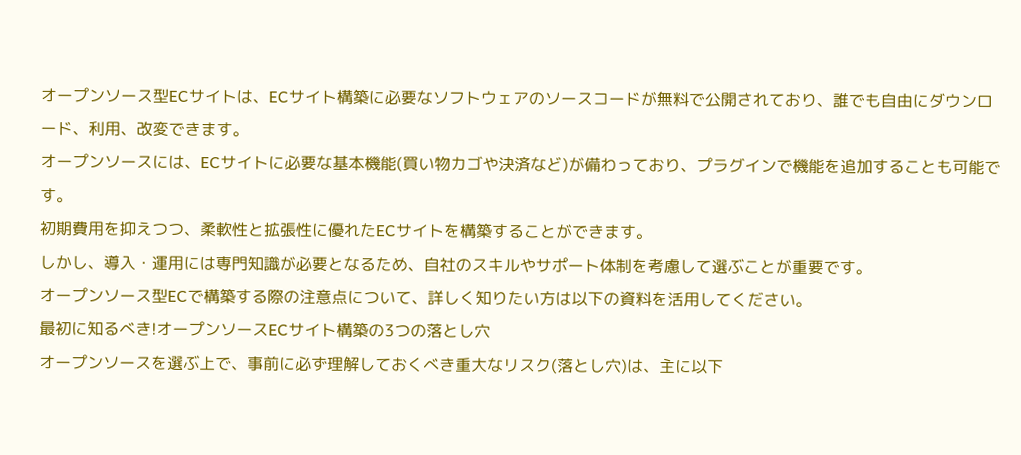オープンソース型ECサイトは、ECサイト構築に必要なソフトウェアのソースコードが無料で公開されており、誰でも自由にダウンロード、利用、改変できます。
オープンソースには、ECサイトに必要な基本機能(買い物カゴや決済など)が備わっており、プラグインで機能を追加することも可能です。
初期費用を抑えつつ、柔軟性と拡張性に優れたECサイトを構築することができます。
しかし、導入・運用には専門知識が必要となるため、自社のスキルやサポート体制を考慮して選ぶことが重要です。
オープンソース型ECで構築する際の注意点について、詳しく知りたい方は以下の資料を活用してください。
最初に知るべき!オープンソースECサイト構築の3つの落とし穴
オープンソースを選ぶ上で、事前に必ず理解しておくべき重大なリスク(落とし穴)は、主に以下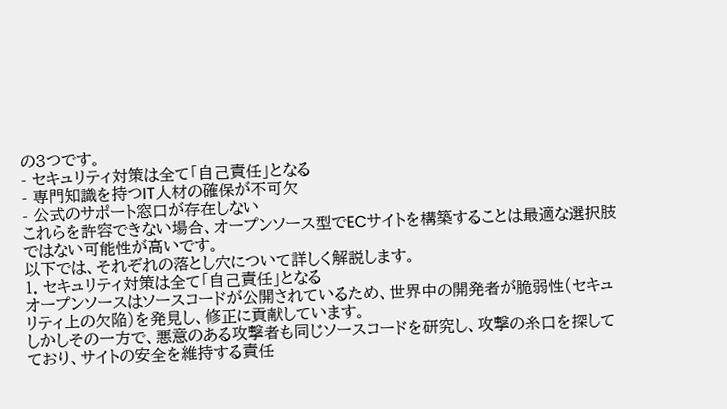の3つです。
- セキュリティ対策は全て「自己責任」となる
- 専門知識を持つIT人材の確保が不可欠
- 公式のサポート窓口が存在しない
これらを許容できない場合、オープンソース型でECサイトを構築することは最適な選択肢ではない可能性が高いです。
以下では、それぞれの落とし穴について詳しく解説します。
1. セキュリティ対策は全て「自己責任」となる
オープンソースはソースコードが公開されているため、世界中の開発者が脆弱性(セキュリティ上の欠陥)を発見し、修正に貢献しています。
しかしその一方で、悪意のある攻撃者も同じソースコードを研究し、攻撃の糸口を探してており、サイトの安全を維持する責任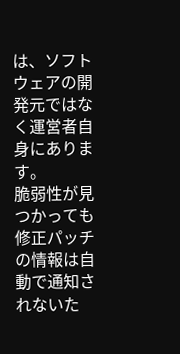は、ソフトウェアの開発元ではなく運営者自身にあります。
脆弱性が見つかっても修正パッチの情報は自動で通知されないた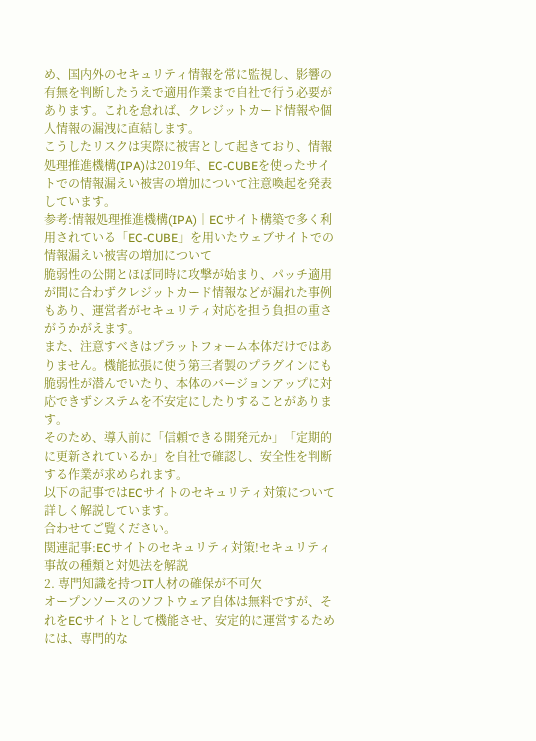め、国内外のセキュリティ情報を常に監視し、影響の有無を判断したうえで適用作業まで自社で行う必要があります。これを怠れば、クレジットカード情報や個人情報の漏洩に直結します。
こうしたリスクは実際に被害として起きており、情報処理推進機構(IPA)は2019年、EC-CUBEを使ったサイトでの情報漏えい被害の増加について注意喚起を発表しています。
参考:情報処理推進機構(IPA)│ECサイト構築で多く利用されている「EC-CUBE」を用いたウェブサイトでの情報漏えい被害の増加について
脆弱性の公開とほぼ同時に攻撃が始まり、パッチ適用が間に合わずクレジットカード情報などが漏れた事例もあり、運営者がセキュリティ対応を担う負担の重さがうかがえます。
また、注意すべきはプラットフォーム本体だけではありません。機能拡張に使う第三者製のプラグインにも脆弱性が潜んでいたり、本体のバージョンアップに対応できずシステムを不安定にしたりすることがあります。
そのため、導入前に「信頼できる開発元か」「定期的に更新されているか」を自社で確認し、安全性を判断する作業が求められます。
以下の記事ではECサイトのセキュリティ対策について詳しく解説しています。
合わせてご覧ください。
関連記事:ECサイトのセキュリティ対策!セキュリティ事故の種類と対処法を解説
2. 専門知識を持つIT人材の確保が不可欠
オープンソースのソフトウェア自体は無料ですが、それをECサイトとして機能させ、安定的に運営するためには、専門的な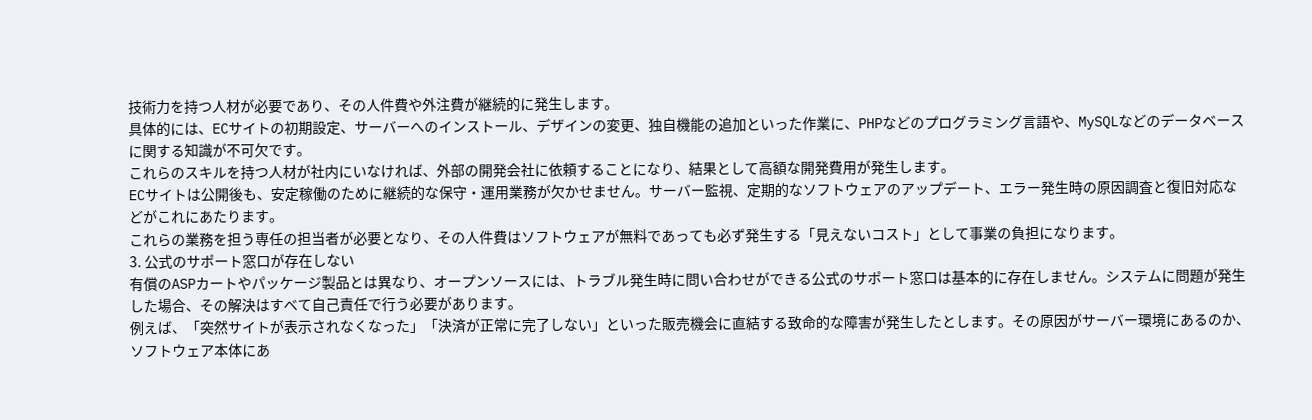技術力を持つ人材が必要であり、その人件費や外注費が継続的に発生します。
具体的には、ECサイトの初期設定、サーバーへのインストール、デザインの変更、独自機能の追加といった作業に、PHPなどのプログラミング言語や、MySQLなどのデータベースに関する知識が不可欠です。
これらのスキルを持つ人材が社内にいなければ、外部の開発会社に依頼することになり、結果として高額な開発費用が発生します。
ECサイトは公開後も、安定稼働のために継続的な保守・運用業務が欠かせません。サーバー監視、定期的なソフトウェアのアップデート、エラー発生時の原因調査と復旧対応などがこれにあたります。
これらの業務を担う専任の担当者が必要となり、その人件費はソフトウェアが無料であっても必ず発生する「見えないコスト」として事業の負担になります。
3. 公式のサポート窓口が存在しない
有償のASPカートやパッケージ製品とは異なり、オープンソースには、トラブル発生時に問い合わせができる公式のサポート窓口は基本的に存在しません。システムに問題が発生した場合、その解決はすべて自己責任で行う必要があります。
例えば、「突然サイトが表示されなくなった」「決済が正常に完了しない」といった販売機会に直結する致命的な障害が発生したとします。その原因がサーバー環境にあるのか、ソフトウェア本体にあ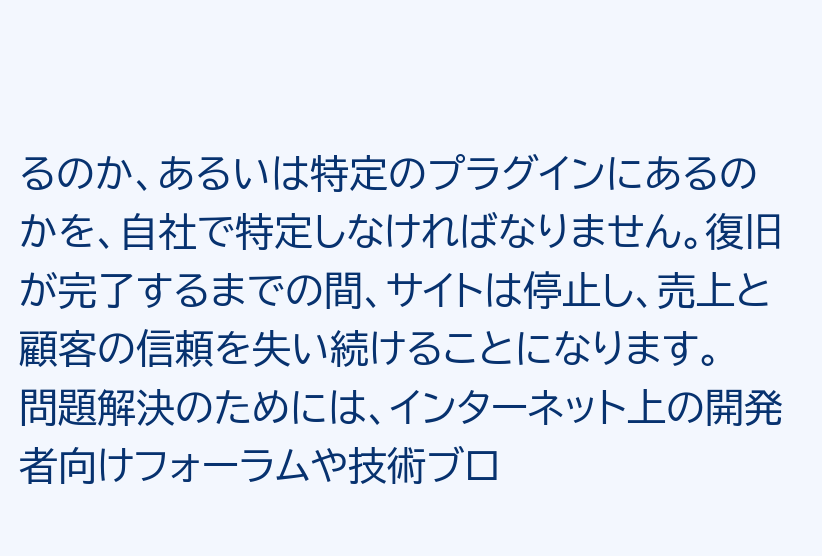るのか、あるいは特定のプラグインにあるのかを、自社で特定しなければなりません。復旧が完了するまでの間、サイトは停止し、売上と顧客の信頼を失い続けることになります。
問題解決のためには、インターネット上の開発者向けフォーラムや技術ブロ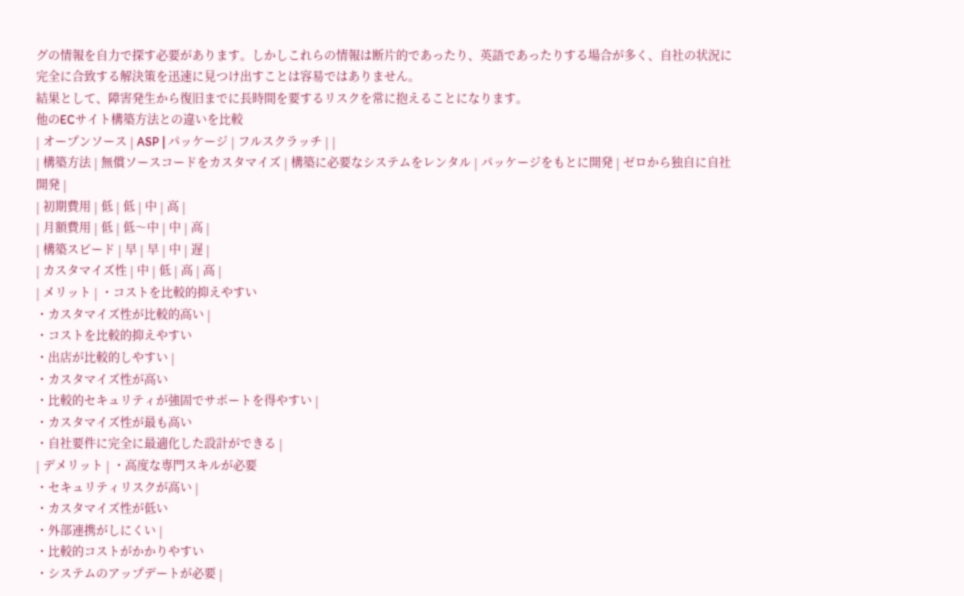グの情報を自力で探す必要があります。しかしこれらの情報は断片的であったり、英語であったりする場合が多く、自社の状況に完全に合致する解決策を迅速に見つけ出すことは容易ではありません。
結果として、障害発生から復旧までに長時間を要するリスクを常に抱えることになります。
他のECサイト構築方法との違いを比較
| オープンソース | ASP | パッケージ | フルスクラッチ | |
| 構築方法 | 無償ソースコードをカスタマイズ | 構築に必要なシステムをレンタル | パッケージをもとに開発 | ゼロから独自に自社開発 |
| 初期費用 | 低 | 低 | 中 | 高 |
| 月額費用 | 低 | 低〜中 | 中 | 高 |
| 構築スピード | 早 | 早 | 中 | 遅 |
| カスタマイズ性 | 中 | 低 | 高 | 高 |
| メリット | ・コストを比較的抑えやすい
・カスタマイズ性が比較的高い |
・コストを比較的抑えやすい
・出店が比較的しやすい |
・カスタマイズ性が高い
・比較的セキュリティが強固でサポートを得やすい |
・カスタマイズ性が最も高い
・自社要件に完全に最適化した設計ができる |
| デメリット | ・高度な専門スキルが必要
・セキュリティリスクが高い |
・カスタマイズ性が低い
・外部連携がしにくい |
・比較的コストがかかりやすい
・システムのアップデートが必要 |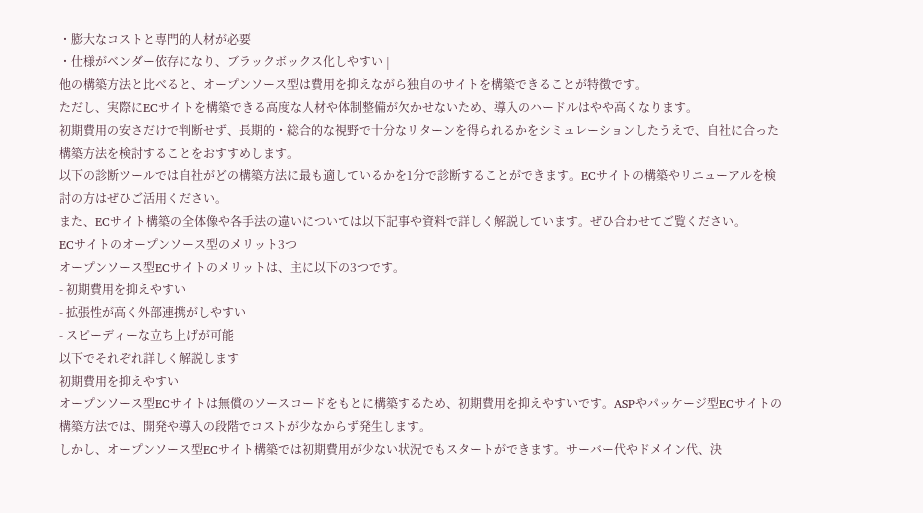・膨大なコストと専門的人材が必要
・仕様がベンダー依存になり、ブラックボックス化しやすい |
他の構築方法と比べると、オープンソース型は費用を抑えながら独自のサイトを構築できることが特徴です。
ただし、実際にECサイトを構築できる高度な人材や体制整備が欠かせないため、導入のハードルはやや高くなります。
初期費用の安さだけで判断せず、長期的・総合的な視野で十分なリターンを得られるかをシミュレーションしたうえで、自社に合った構築方法を検討することをおすすめします。
以下の診断ツールでは自社がどの構築方法に最も適しているかを1分で診断することができます。ECサイトの構築やリニューアルを検討の方はぜひご活用ください。
また、ECサイト構築の全体像や各手法の違いについては以下記事や資料で詳しく解説しています。ぜひ合わせてご覧ください。
ECサイトのオープンソース型のメリット3つ
オープンソース型ECサイトのメリットは、主に以下の3つです。
- 初期費用を抑えやすい
- 拡張性が高く外部連携がしやすい
- スピーディーな立ち上げが可能
以下でそれぞれ詳しく解説します
初期費用を抑えやすい
オープンソース型ECサイトは無償のソースコードをもとに構築するため、初期費用を抑えやすいです。ASPやパッケージ型ECサイトの構築方法では、開発や導入の段階でコストが少なからず発生します。
しかし、オープンソース型ECサイト構築では初期費用が少ない状況でもスタートができます。サーバー代やドメイン代、決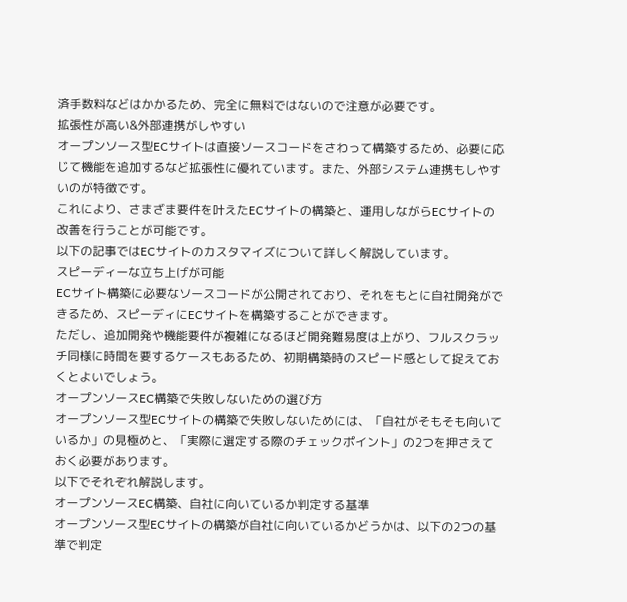済手数料などはかかるため、完全に無料ではないので注意が必要です。
拡張性が高い&外部連携がしやすい
オープンソース型ECサイトは直接ソースコードをさわって構築するため、必要に応じて機能を追加するなど拡張性に優れています。また、外部システム連携もしやすいのが特徴です。
これにより、さまざま要件を叶えたECサイトの構築と、運用しながらECサイトの改善を行うことが可能です。
以下の記事ではECサイトのカスタマイズについて詳しく解説しています。
スピーディーな立ち上げが可能
ECサイト構築に必要なソースコードが公開されており、それをもとに自社開発ができるため、スピーディにECサイトを構築することができます。
ただし、追加開発や機能要件が複雑になるほど開発難易度は上がり、フルスクラッチ同様に時間を要するケースもあるため、初期構築時のスピード感として捉えておくとよいでしょう。
オープンソースEC構築で失敗しないための選び方
オープンソース型ECサイトの構築で失敗しないためには、「自社がそもそも向いているか」の見極めと、「実際に選定する際のチェックポイント」の2つを押さえておく必要があります。
以下でそれぞれ解説します。
オープンソースEC構築、自社に向いているか判定する基準
オープンソース型ECサイトの構築が自社に向いているかどうかは、以下の2つの基準で判定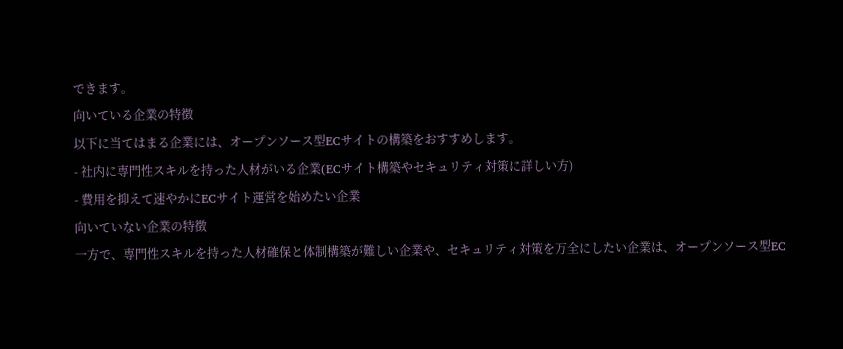できます。
向いている企業の特徴
以下に当てはまる企業には、オープンソース型ECサイトの構築をおすすめします。
- 社内に専門性スキルを持った人材がいる企業(ECサイト構築やセキュリティ対策に詳しい方)
- 費用を抑えて速やかにECサイト運営を始めたい企業
向いていない企業の特徴
一方で、専門性スキルを持った人材確保と体制構築が難しい企業や、セキュリティ対策を万全にしたい企業は、オープンソース型EC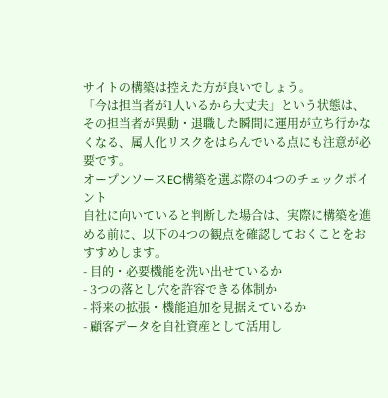サイトの構築は控えた方が良いでしょう。
「今は担当者が1人いるから大丈夫」という状態は、その担当者が異動・退職した瞬間に運用が立ち行かなくなる、属人化リスクをはらんでいる点にも注意が必要です。
オープンソースEC構築を選ぶ際の4つのチェックポイント
自社に向いていると判断した場合は、実際に構築を進める前に、以下の4つの観点を確認しておくことをおすすめします。
- 目的・必要機能を洗い出せているか
- 3つの落とし穴を許容できる体制か
- 将来の拡張・機能追加を見据えているか
- 顧客データを自社資産として活用し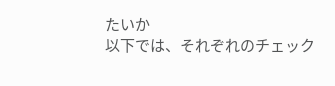たいか
以下では、それぞれのチェック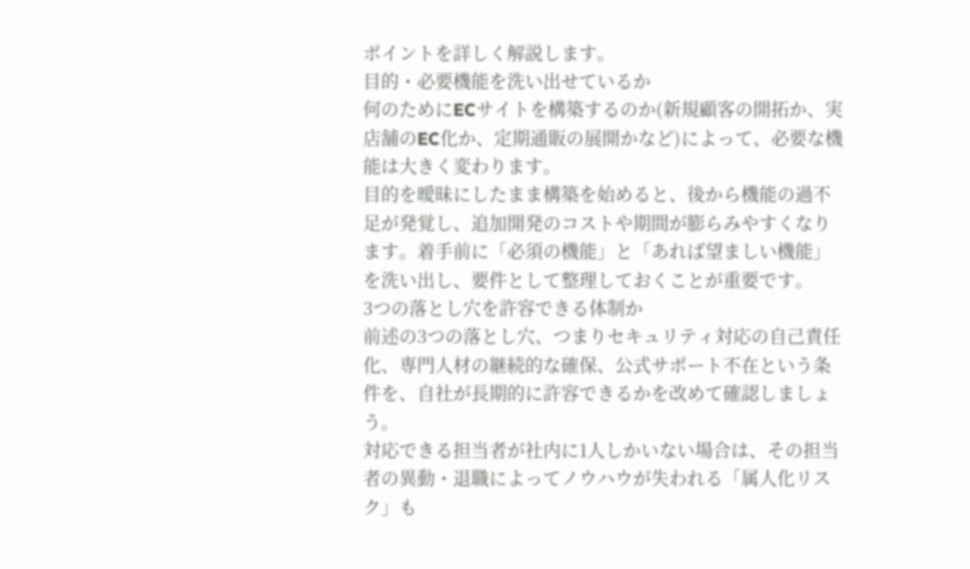ポイントを詳しく解説します。
目的・必要機能を洗い出せているか
何のためにECサイトを構築するのか(新規顧客の開拓か、実店舗のEC化か、定期通販の展開かなど)によって、必要な機能は大きく変わります。
目的を曖昧にしたまま構築を始めると、後から機能の過不足が発覚し、追加開発のコストや期間が膨らみやすくなります。着手前に「必須の機能」と「あれば望ましい機能」を洗い出し、要件として整理しておくことが重要です。
3つの落とし穴を許容できる体制か
前述の3つの落とし穴、つまりセキュリティ対応の自己責任化、専門人材の継続的な確保、公式サポート不在という条件を、自社が長期的に許容できるかを改めて確認しましょう。
対応できる担当者が社内に1人しかいない場合は、その担当者の異動・退職によってノウハウが失われる「属人化リスク」も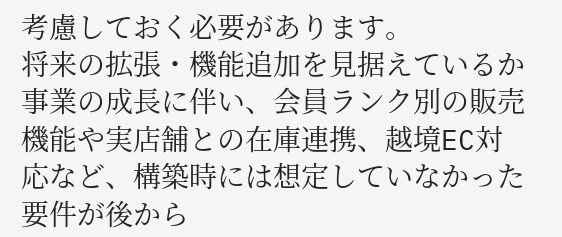考慮しておく必要があります。
将来の拡張・機能追加を見据えているか
事業の成長に伴い、会員ランク別の販売機能や実店舗との在庫連携、越境EC対応など、構築時には想定していなかった要件が後から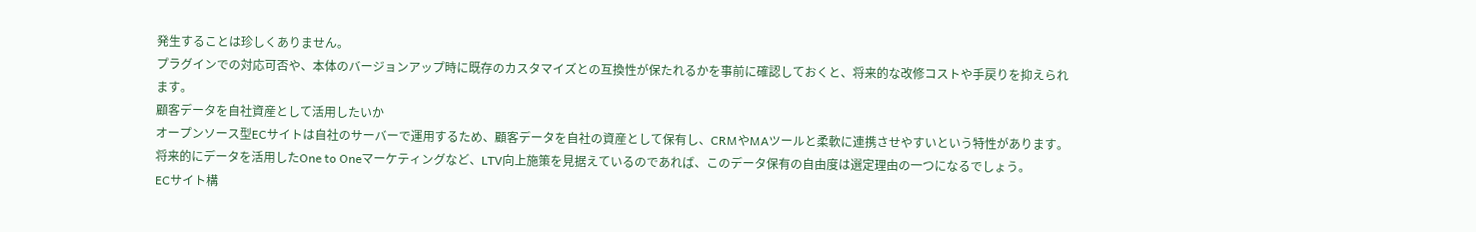発生することは珍しくありません。
プラグインでの対応可否や、本体のバージョンアップ時に既存のカスタマイズとの互換性が保たれるかを事前に確認しておくと、将来的な改修コストや手戻りを抑えられます。
顧客データを自社資産として活用したいか
オープンソース型ECサイトは自社のサーバーで運用するため、顧客データを自社の資産として保有し、CRMやMAツールと柔軟に連携させやすいという特性があります。
将来的にデータを活用したOne to Oneマーケティングなど、LTV向上施策を見据えているのであれば、このデータ保有の自由度は選定理由の一つになるでしょう。
ECサイト構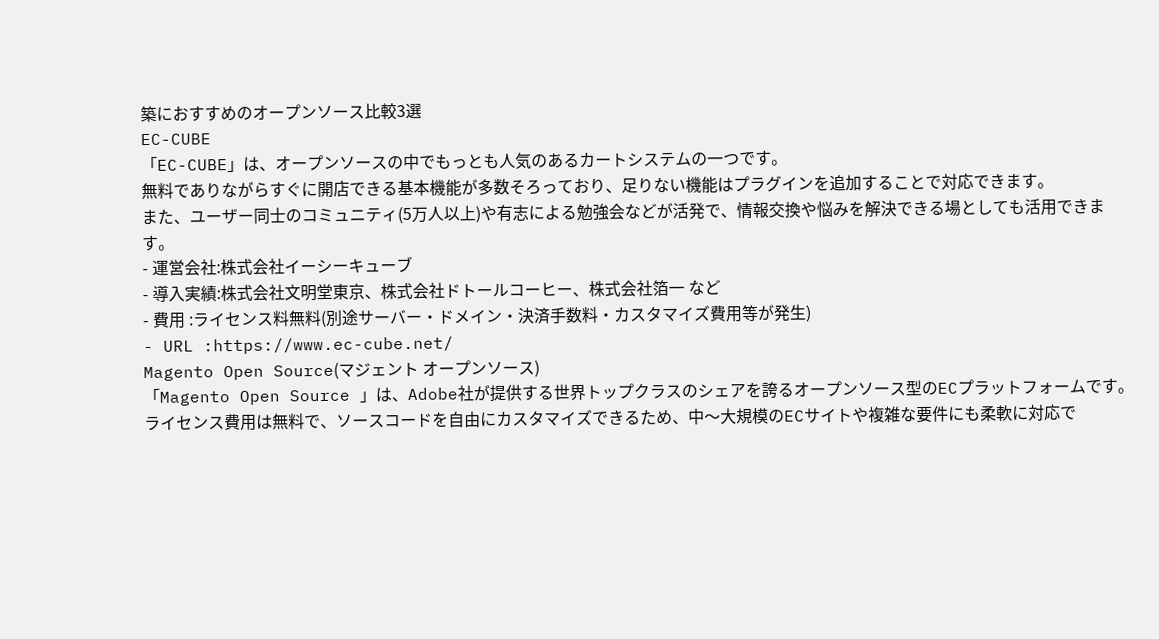築におすすめのオープンソース比較3選
EC-CUBE
「EC-CUBE」は、オープンソースの中でもっとも人気のあるカートシステムの一つです。
無料でありながらすぐに開店できる基本機能が多数そろっており、足りない機能はプラグインを追加することで対応できます。
また、ユーザー同士のコミュニティ(5万人以上)や有志による勉強会などが活発で、情報交換や悩みを解決できる場としても活用できます。
- 運営会社:株式会社イーシーキューブ
- 導入実績:株式会社文明堂東京、株式会社ドトールコーヒー、株式会社箔一 など
- 費用 :ライセンス料無料(別途サーバー・ドメイン・決済手数料・カスタマイズ費用等が発生)
- URL :https://www.ec-cube.net/
Magento Open Source(マジェント オープンソース)
「Magento Open Source 」は、Adobe社が提供する世界トップクラスのシェアを誇るオープンソース型のECプラットフォームです。
ライセンス費用は無料で、ソースコードを自由にカスタマイズできるため、中〜大規模のECサイトや複雑な要件にも柔軟に対応で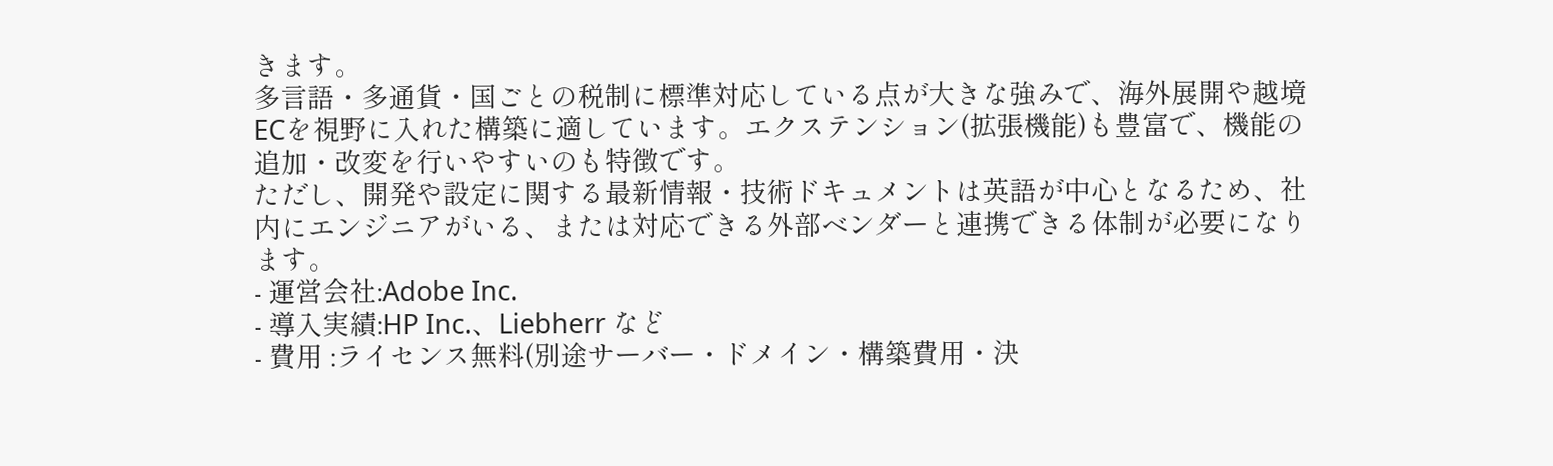きます。
多言語・多通貨・国ごとの税制に標準対応している点が大きな強みで、海外展開や越境ECを視野に入れた構築に適しています。エクステンション(拡張機能)も豊富で、機能の追加・改変を行いやすいのも特徴です。
ただし、開発や設定に関する最新情報・技術ドキュメントは英語が中心となるため、社内にエンジニアがいる、または対応できる外部ベンダーと連携できる体制が必要になります。
- 運営会社:Adobe Inc.
- 導入実績:HP Inc.、Liebherr など
- 費用 :ライセンス無料(別途サーバー・ドメイン・構築費用・決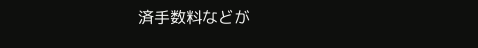済手数料などが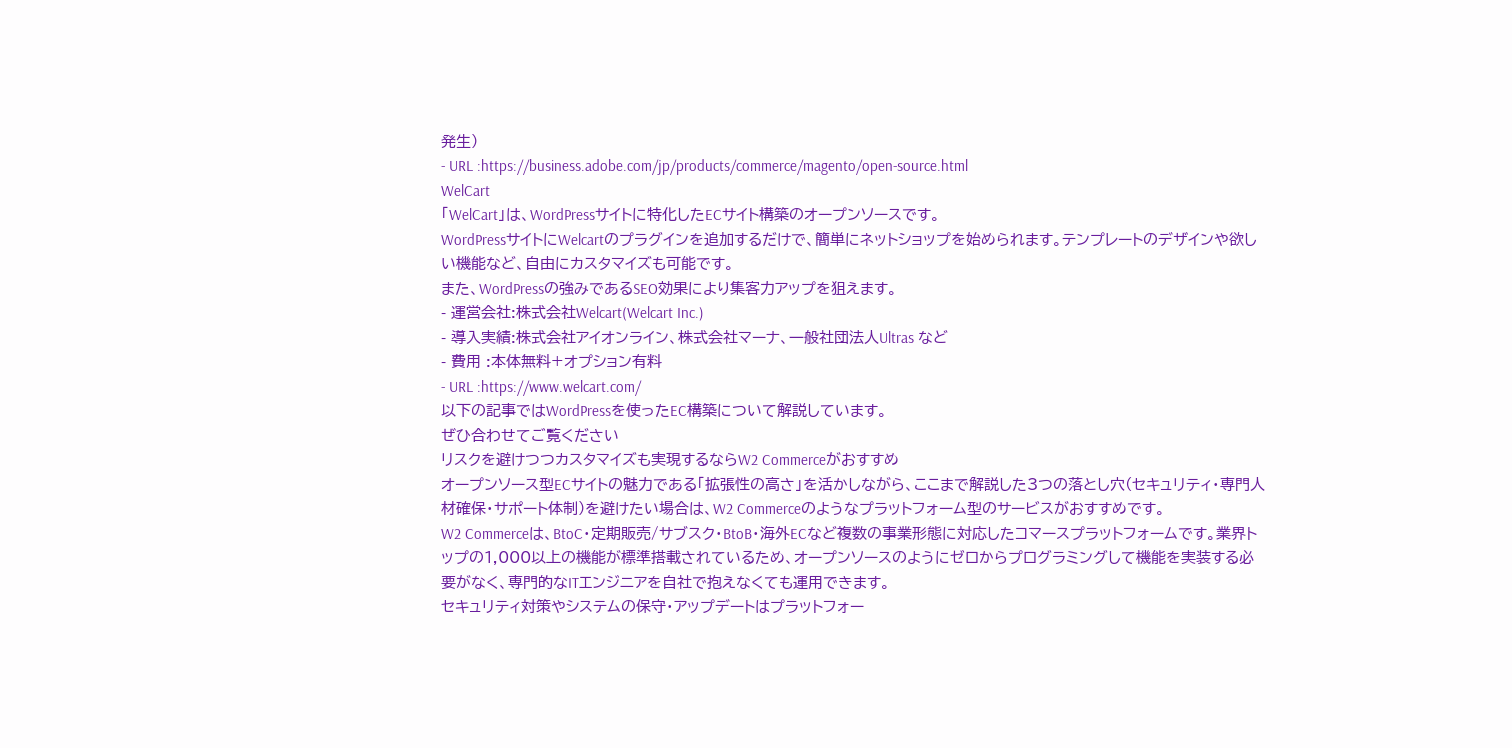発生)
- URL :https://business.adobe.com/jp/products/commerce/magento/open-source.html
WelCart
「WelCart」は、WordPressサイトに特化したECサイト構築のオープンソースです。
WordPressサイトにWelcartのプラグインを追加するだけで、簡単にネットショップを始められます。テンプレートのデザインや欲しい機能など、自由にカスタマイズも可能です。
また、WordPressの強みであるSEO効果により集客力アップを狙えます。
- 運営会社:株式会社Welcart(Welcart Inc.)
- 導入実績:株式会社アイオンライン、株式会社マーナ、一般社団法人Ultras など
- 費用 :本体無料+オプション有料
- URL :https://www.welcart.com/
以下の記事ではWordPressを使ったEC構築について解説しています。
ぜひ合わせてご覧ください
リスクを避けつつカスタマイズも実現するならW2 Commerceがおすすめ
オープンソース型ECサイトの魅力である「拡張性の高さ」を活かしながら、ここまで解説した3つの落とし穴(セキュリティ・専門人材確保・サポート体制)を避けたい場合は、W2 Commerceのようなプラットフォーム型のサービスがおすすめです。
W2 Commerceは、BtoC・定期販売/サブスク・BtoB・海外ECなど複数の事業形態に対応したコマースプラットフォームです。業界トップの1,000以上の機能が標準搭載されているため、オープンソースのようにゼロからプログラミングして機能を実装する必要がなく、専門的なITエンジニアを自社で抱えなくても運用できます。
セキュリティ対策やシステムの保守・アップデートはプラットフォー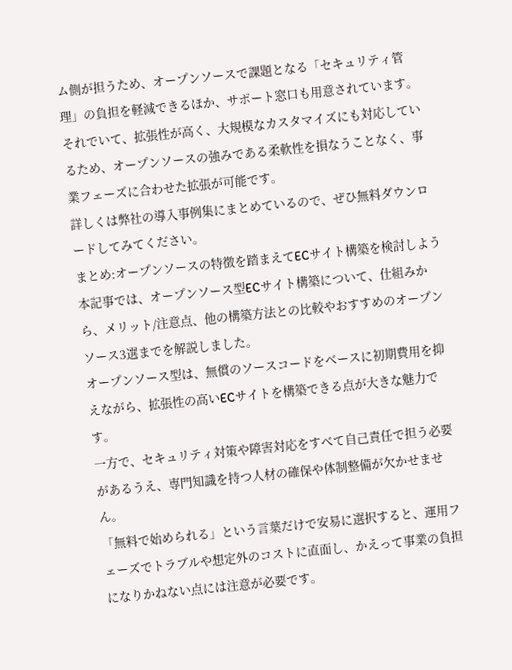ム側が担うため、オープンソースで課題となる「セキュリティ管理」の負担を軽減できるほか、サポート窓口も用意されています。
それでいて、拡張性が高く、大規模なカスタマイズにも対応しているため、オープンソースの強みである柔軟性を損なうことなく、事業フェーズに合わせた拡張が可能です。
詳しくは弊社の導入事例集にまとめているので、ぜひ無料ダウンロードしてみてください。
まとめ:オープンソースの特徴を踏まえてECサイト構築を検討しよう
本記事では、オープンソース型ECサイト構築について、仕組みから、メリット/注意点、他の構築方法との比較やおすすめのオープンソース3選までを解説しました。
オープンソース型は、無償のソースコードをベースに初期費用を抑えながら、拡張性の高いECサイトを構築できる点が大きな魅力です。
一方で、セキュリティ対策や障害対応をすべて自己責任で担う必要があるうえ、専門知識を持つ人材の確保や体制整備が欠かせません。
「無料で始められる」という言葉だけで安易に選択すると、運用フェーズでトラブルや想定外のコストに直面し、かえって事業の負担になりかねない点には注意が必要です。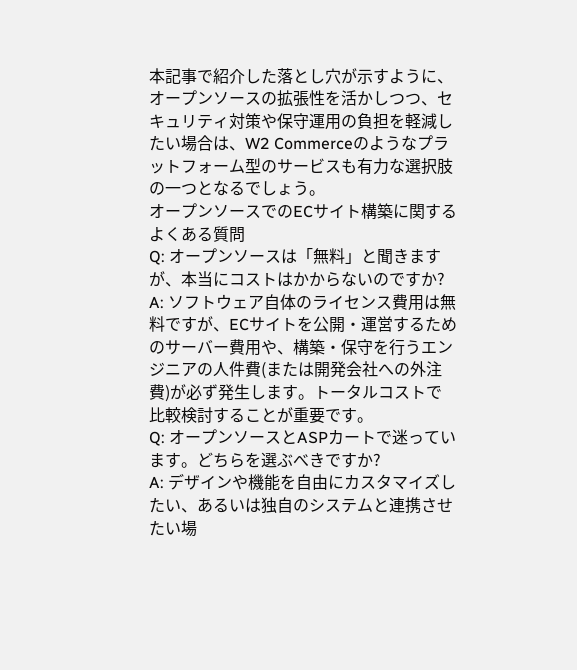本記事で紹介した落とし穴が示すように、オープンソースの拡張性を活かしつつ、セキュリティ対策や保守運用の負担を軽減したい場合は、W2 Commerceのようなプラットフォーム型のサービスも有力な選択肢の一つとなるでしょう。
オープンソースでのECサイト構築に関するよくある質問
Q: オープンソースは「無料」と聞きますが、本当にコストはかからないのですか?
A: ソフトウェア自体のライセンス費用は無料ですが、ECサイトを公開・運営するためのサーバー費用や、構築・保守を行うエンジニアの人件費(または開発会社への外注費)が必ず発生します。トータルコストで比較検討することが重要です。
Q: オープンソースとASPカートで迷っています。どちらを選ぶべきですか?
A: デザインや機能を自由にカスタマイズしたい、あるいは独自のシステムと連携させたい場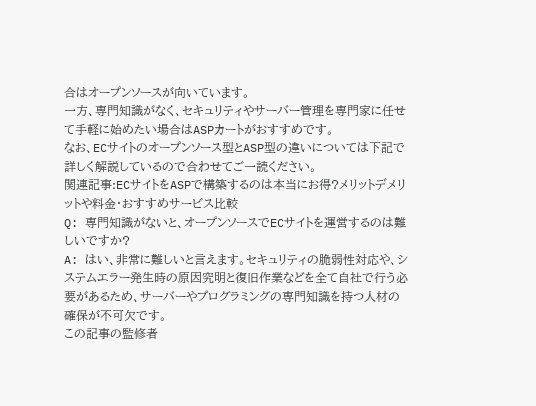合はオープンソースが向いています。
一方、専門知識がなく、セキュリティやサーバー管理を専門家に任せて手軽に始めたい場合はASPカートがおすすめです。
なお、ECサイトのオープンソース型とASP型の違いについては下記で詳しく解説しているので合わせてご一読ください。
関連記事:ECサイトをASPで構築するのは本当にお得?メリットデメリットや料金・おすすめサービス比較
Q: 専門知識がないと、オープンソースでECサイトを運営するのは難しいですか?
A: はい、非常に難しいと言えます。セキュリティの脆弱性対応や、システムエラー発生時の原因究明と復旧作業などを全て自社で行う必要があるため、サーバーやプログラミングの専門知識を持つ人材の確保が不可欠です。
この記事の監修者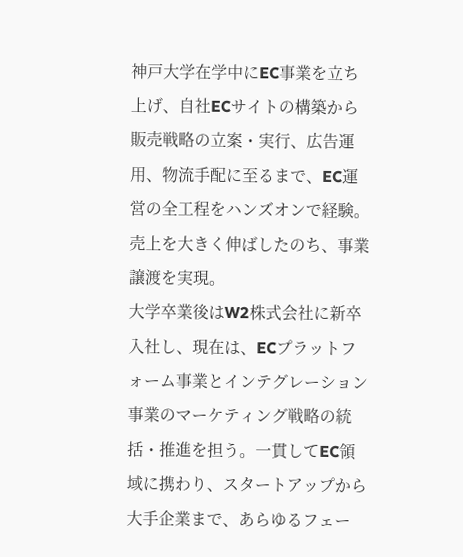神戸大学在学中にEC事業を立ち上げ、自社ECサイトの構築から販売戦略の立案・実行、広告運用、物流手配に至るまで、EC運営の全工程をハンズオンで経験。売上を大きく伸ばしたのち、事業譲渡を実現。
大学卒業後はW2株式会社に新卒入社し、現在は、ECプラットフォーム事業とインテグレーション事業のマーケティング戦略の統括・推進を担う。一貫してEC領域に携わり、スタートアップから大手企業まで、あらゆるフェー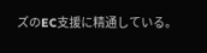ズのEC支援に精通している。